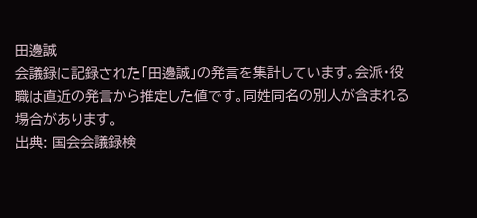田邊誠
会議録に記録された「田邊誠」の発言を集計しています。会派・役職は直近の発言から推定した値です。同姓同名の別人が含まれる場合があります。
出典: 国会会議録検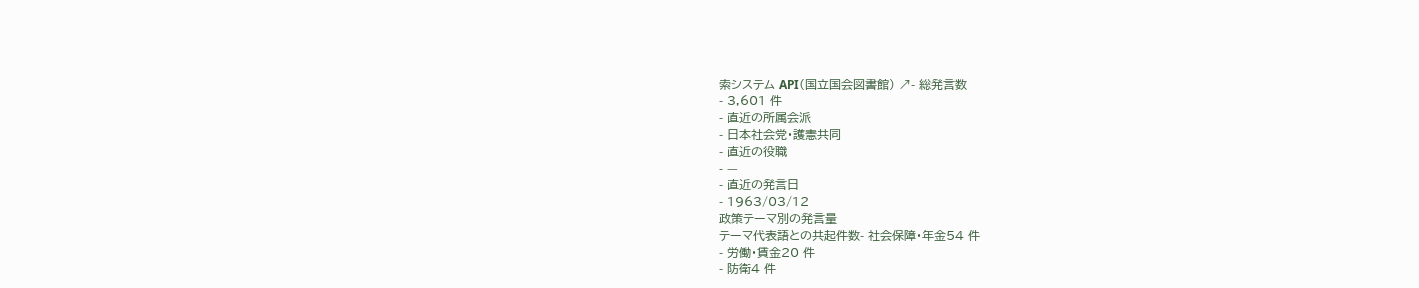索システム API(国立国会図書館) ↗- 総発言数
- 3,601 件
- 直近の所属会派
- 日本社会党・護憲共同
- 直近の役職
- —
- 直近の発言日
- 1963/03/12
政策テーマ別の発言量
テーマ代表語との共起件数- 社会保障・年金54 件
- 労働・賃金20 件
- 防衛4 件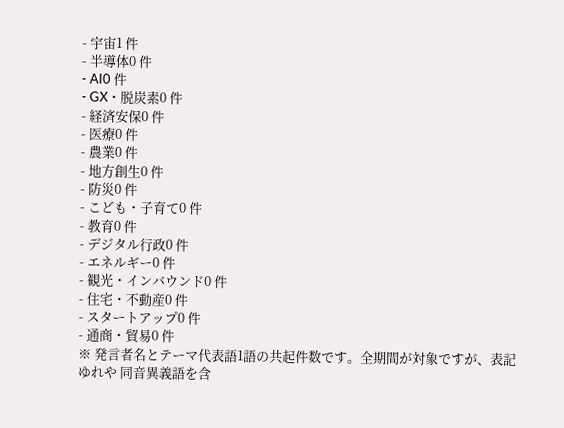- 宇宙1 件
- 半導体0 件
- AI0 件
- GX・脱炭素0 件
- 経済安保0 件
- 医療0 件
- 農業0 件
- 地方創生0 件
- 防災0 件
- こども・子育て0 件
- 教育0 件
- デジタル行政0 件
- エネルギー0 件
- 観光・インバウンド0 件
- 住宅・不動産0 件
- スタートアップ0 件
- 通商・貿易0 件
※ 発言者名とテーマ代表語1語の共起件数です。全期間が対象ですが、表記ゆれや 同音異義語を含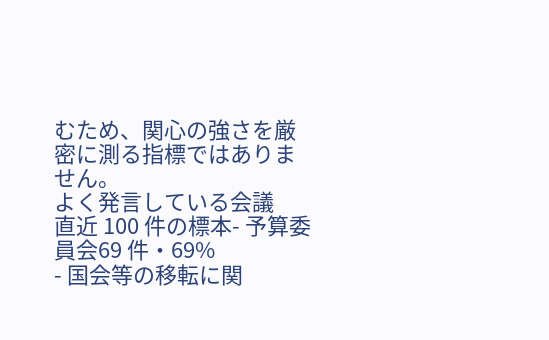むため、関心の強さを厳密に測る指標ではありません。
よく発言している会議
直近 100 件の標本- 予算委員会69 件・69%
- 国会等の移転に関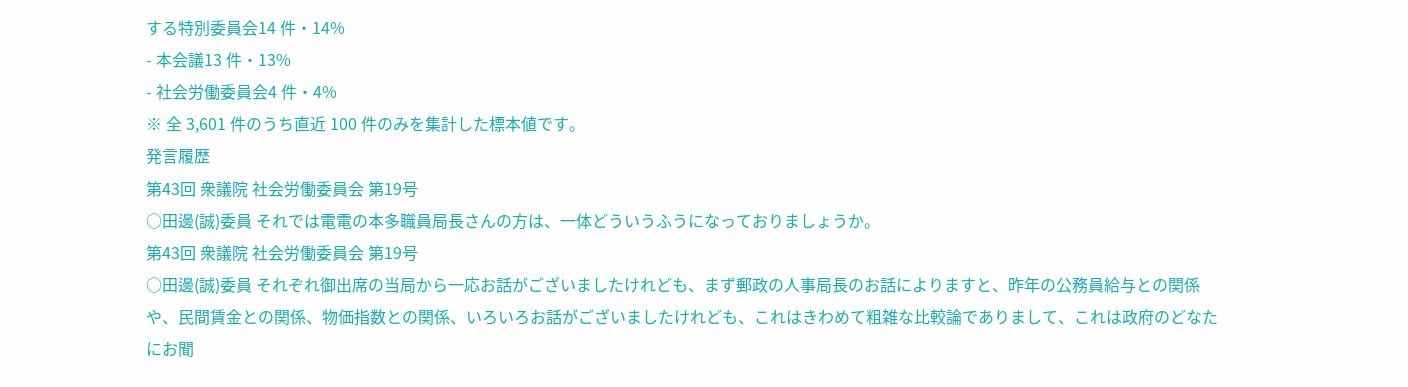する特別委員会14 件・14%
- 本会議13 件・13%
- 社会労働委員会4 件・4%
※ 全 3,601 件のうち直近 100 件のみを集計した標本値です。
発言履歴
第43回 衆議院 社会労働委員会 第19号
○田邊(誠)委員 それでは電電の本多職員局長さんの方は、一体どういうふうになっておりましょうか。
第43回 衆議院 社会労働委員会 第19号
○田邊(誠)委員 それぞれ御出席の当局から一応お話がございましたけれども、まず郵政の人事局長のお話によりますと、昨年の公務員給与との関係や、民間賃金との関係、物価指数との関係、いろいろお話がございましたけれども、これはきわめて粗雑な比較論でありまして、これは政府のどなたにお聞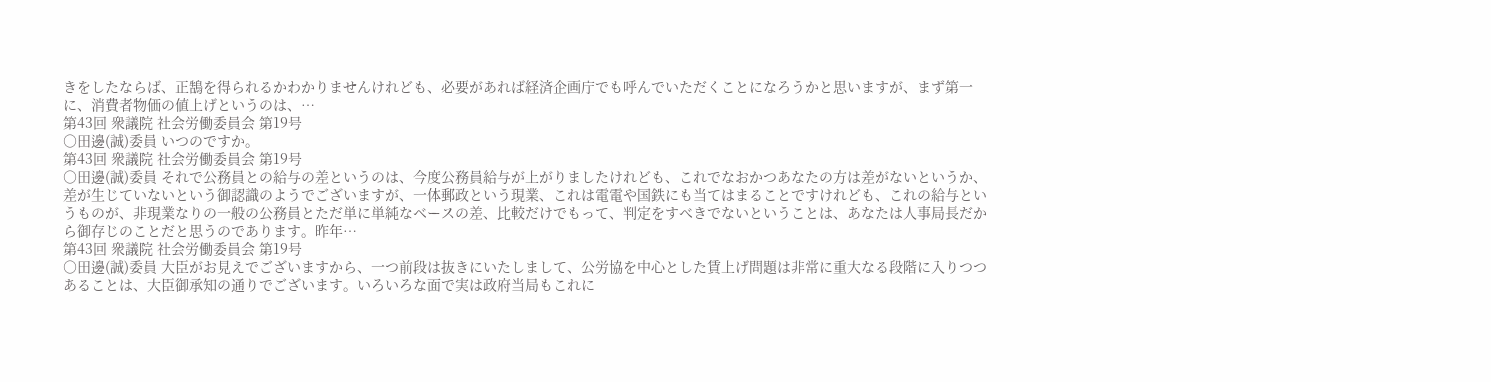きをしたならば、正鵠を得られるかわかりませんけれども、必要があれば経済企画庁でも呼んでいただくことになろうかと思いますが、まず第一に、消費者物価の値上げというのは、…
第43回 衆議院 社会労働委員会 第19号
○田邊(誠)委員 いつのですか。
第43回 衆議院 社会労働委員会 第19号
○田邊(誠)委員 それで公務員との給与の差というのは、今度公務員給与が上がりましたけれども、これでなおかつあなたの方は差がないというか、差が生じていないという御認識のようでございますが、一体郵政という現業、これは電電や国鉄にも当てはまることですけれども、これの給与というものが、非現業なりの一般の公務員とただ単に単純なベースの差、比較だけでもって、判定をすべきでないということは、あなたは人事局長だから御存じのことだと思うのであります。昨年…
第43回 衆議院 社会労働委員会 第19号
○田邊(誠)委員 大臣がお見えでございますから、一つ前段は抜きにいたしまして、公労協を中心とした賃上げ問題は非常に重大なる段階に入りつつあることは、大臣御承知の通りでございます。いろいろな面で実は政府当局もこれに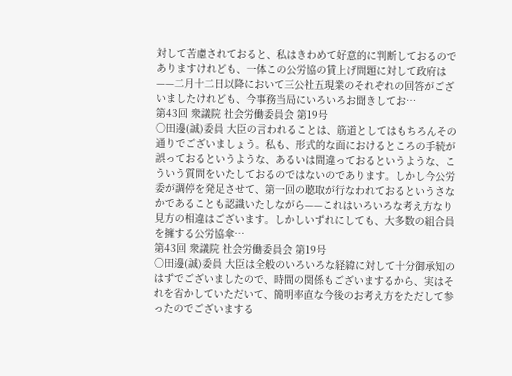対して苦慮されておると、私はきわめて好意的に判断しておるのでありますけれども、一体この公労協の賃上げ問題に対して政府は——二月十二日以降において三公社五現業のそれぞれの回答がございましたけれども、今事務当局にいろいろお聞きしてお…
第43回 衆議院 社会労働委員会 第19号
○田邊(誠)委員 大臣の言われることは、筋道としてはもちろんその通りでございましょう。私も、形式的な面におけるところの手続が誤っておるというような、あるいは間違っておるというような、こういう質問をいたしておるのではないのであります。しかし今公労委が調停を発足させて、第一回の聴取が行なわれておるというさなかであることも認識いたしながら——これはいろいろな考え方なり見方の相違はございます。しかしいずれにしても、大多数の組合員を擁する公労協傘…
第43回 衆議院 社会労働委員会 第19号
○田邊(誠)委員 大臣は全般のいろいろな経緯に対して十分御承知のはずでございましたので、時間の関係もございまするから、実はそれを省かしていただいて、簡明率直な今後のお考え方をただして参ったのでございまする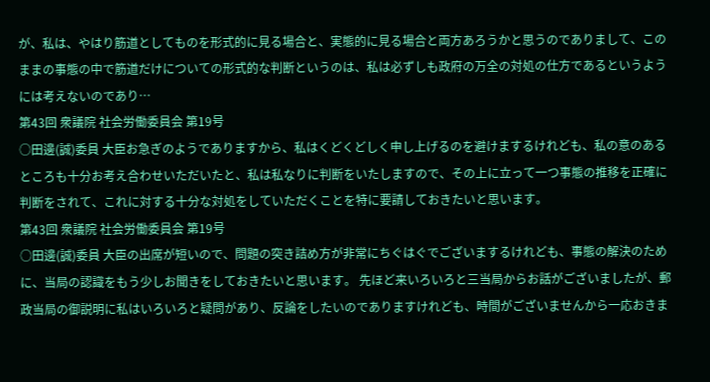が、私は、やはり筋道としてものを形式的に見る場合と、実態的に見る場合と両方あろうかと思うのでありまして、このままの事態の中で筋道だけについての形式的な判断というのは、私は必ずしも政府の万全の対処の仕方であるというようには考えないのであり…
第43回 衆議院 社会労働委員会 第19号
○田邊(誠)委員 大臣お急ぎのようでありますから、私はくどくどしく申し上げるのを避けまするけれども、私の意のあるところも十分お考え合わせいただいたと、私は私なりに判断をいたしますので、その上に立って一つ事態の推移を正確に判断をされて、これに対する十分な対処をしていただくことを特に要請しておきたいと思います。
第43回 衆議院 社会労働委員会 第19号
○田邊(誠)委員 大臣の出席が短いので、問題の突き詰め方が非常にちぐはぐでございまするけれども、事態の解決のために、当局の認識をもう少しお聞きをしておきたいと思います。 先ほど来いろいろと三当局からお話がございましたが、郵政当局の御説明に私はいろいろと疑問があり、反論をしたいのでありますけれども、時間がございませんから一応おきま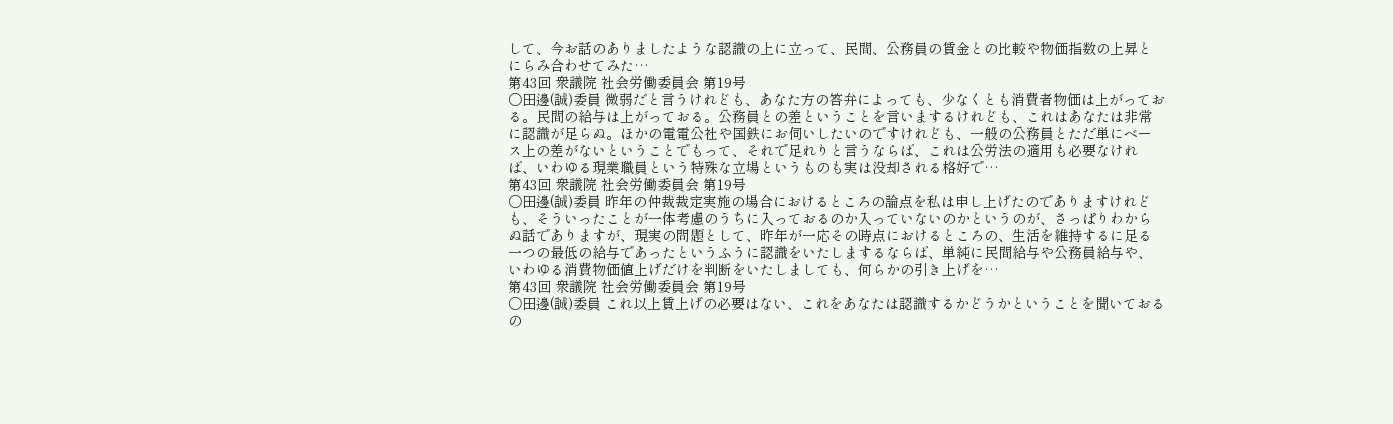して、今お話のありましたような認識の上に立って、民間、公務員の賃金との比較や物価指数の上昇とにらみ合わせてみた…
第43回 衆議院 社会労働委員会 第19号
○田邊(誠)委員 微弱だと言うけれども、あなた方の答弁によっても、少なくとも消費者物価は上がっておる。民間の給与は上がっておる。公務員との差ということを言いまするけれども、これはあなたは非常に認識が足らぬ。ほかの電電公社や国鉄にお伺いしたいのですけれども、一般の公務員とただ単にベース上の差がないということでもって、それで足れりと言うならば、これは公労法の適用も必要なければ、いわゆる現業職員という特殊な立場というものも実は没却される格好で…
第43回 衆議院 社会労働委員会 第19号
○田邊(誠)委員 昨年の仲裁裁定実施の場合におけるところの論点を私は申し上げたのでありますけれども、そういったことが一体考慮のうちに入っておるのか入っていないのかというのが、さっぱりわからぬ話でありますが、現実の問題として、昨年が一応その時点におけるところの、生活を維持するに足る一つの最低の給与であったというふうに認識をいたしまするならば、単純に民間給与や公務員給与や、いわゆる消費物価値上げだけを判断をいたしましても、何らかの引き上げを…
第43回 衆議院 社会労働委員会 第19号
○田邊(誠)委員 これ以上賃上げの必要はない、これをあなたは認識するかどうかということを聞いておるの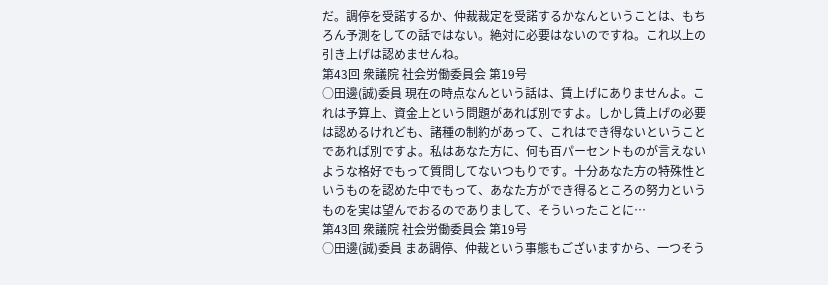だ。調停を受諾するか、仲裁裁定を受諾するかなんということは、もちろん予測をしての話ではない。絶対に必要はないのですね。これ以上の引き上げは認めませんね。
第43回 衆議院 社会労働委員会 第19号
○田邊(誠)委員 現在の時点なんという話は、賃上げにありませんよ。これは予算上、資金上という問題があれば別ですよ。しかし賃上げの必要は認めるけれども、諸種の制約があって、これはでき得ないということであれば別ですよ。私はあなた方に、何も百パーセントものが言えないような格好でもって質問してないつもりです。十分あなた方の特殊性というものを認めた中でもって、あなた方ができ得るところの努力というものを実は望んでおるのでありまして、そういったことに…
第43回 衆議院 社会労働委員会 第19号
○田邊(誠)委員 まあ調停、仲裁という事態もございますから、一つそう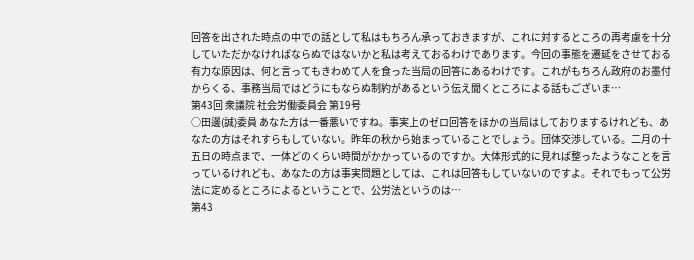回答を出された時点の中での話として私はもちろん承っておきますが、これに対するところの再考慮を十分していただかなければならぬではないかと私は考えておるわけであります。今回の事態を遷延をさせておる有力な原因は、何と言ってもきわめて人を食った当局の回答にあるわけです。これがもちろん政府のお墨付からくる、事務当局ではどうにもならぬ制約があるという伝え聞くところによる話もございま…
第43回 衆議院 社会労働委員会 第19号
○田邊(誠)委員 あなた方は一番悪いですね。事実上のゼロ回答をほかの当局はしておりまするけれども、あなたの方はそれすらもしていない。昨年の秋から始まっていることでしょう。団体交渉している。二月の十五日の時点まで、一体どのくらい時間がかかっているのですか。大体形式的に見れば整ったようなことを言っているけれども、あなたの方は事実問題としては、これは回答もしていないのですよ。それでもって公労法に定めるところによるということで、公労法というのは…
第43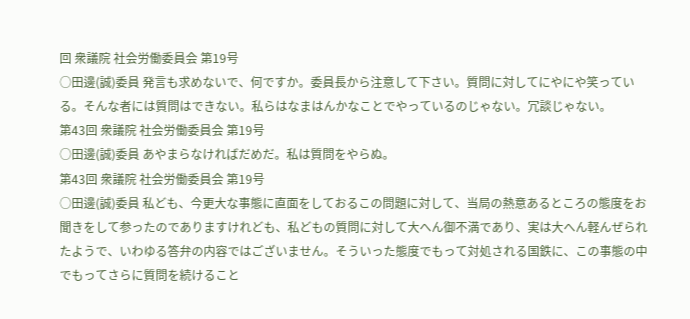回 衆議院 社会労働委員会 第19号
○田邊(誠)委員 発言も求めないで、何ですか。委員長から注意して下さい。質問に対してにやにや笑っている。そんな者には質問はできない。私らはなまはんかなことでやっているのじゃない。冗談じゃない。
第43回 衆議院 社会労働委員会 第19号
○田邊(誠)委員 あやまらなければだめだ。私は質問をやらぬ。
第43回 衆議院 社会労働委員会 第19号
○田邊(誠)委員 私ども、今更大な事態に直面をしておるこの問題に対して、当局の熱意あるところの態度をお聞きをして参ったのでありますけれども、私どもの質問に対して大へん御不満であり、実は大へん軽んぜられたようで、いわゆる答弁の内容ではございません。そういった態度でもって対処される国鉄に、この事態の中でもってさらに質問を続けること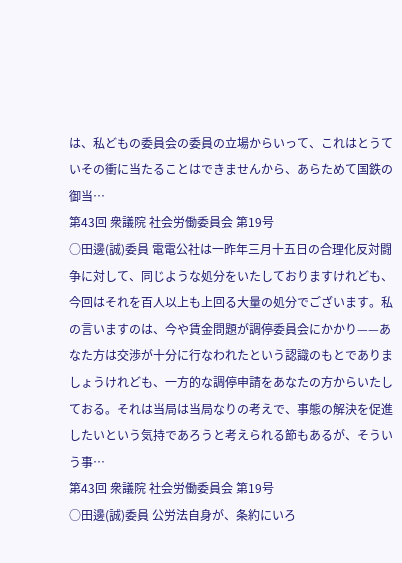は、私どもの委員会の委員の立場からいって、これはとうていその衝に当たることはできませんから、あらためて国鉄の御当…
第43回 衆議院 社会労働委員会 第19号
○田邊(誠)委員 電電公社は一昨年三月十五日の合理化反対闘争に対して、同じような処分をいたしておりますけれども、今回はそれを百人以上も上回る大量の処分でございます。私の言いますのは、今や賃金問題が調停委員会にかかり——あなた方は交渉が十分に行なわれたという認識のもとでありましょうけれども、一方的な調停申請をあなたの方からいたしておる。それは当局は当局なりの考えで、事態の解決を促進したいという気持であろうと考えられる節もあるが、そういう事…
第43回 衆議院 社会労働委員会 第19号
○田邊(誠)委員 公労法自身が、条約にいろ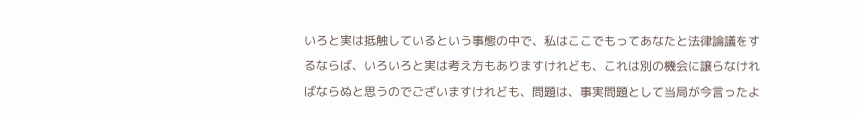いろと実は抵触しているという事態の中で、私はここでもってあなたと法律論議をするならば、いろいろと実は考え方もありますけれども、これは別の機会に譲らなければならぬと思うのでございますけれども、問題は、事実問題として当局が今言ったよ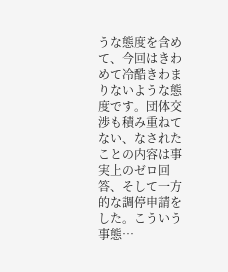うな態度を含めて、今回はきわめて冷酷きわまりないような態度です。団体交渉も積み重ねてない、なされたことの内容は事実上のゼロ回答、そして一方的な調停申請をした。こういう事態…